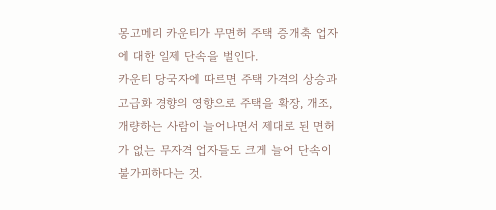몽고메리 카운티가 무면허 주택 증개축 업자에 대한 일제 단속을 벌인다.
카운티 당국자에 따르면 주택 가격의 상승과 고급화 경향의 영향으로 주택을 확장, 개조, 개량하는 사람이 늘어나면서 제대로 된 면허가 없는 무자격 업자들도 크게 늘어 단속이 불가피하다는 것.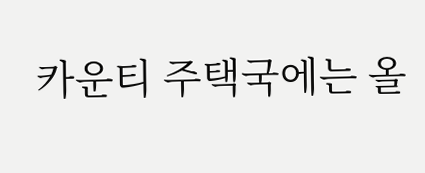카운티 주택국에는 올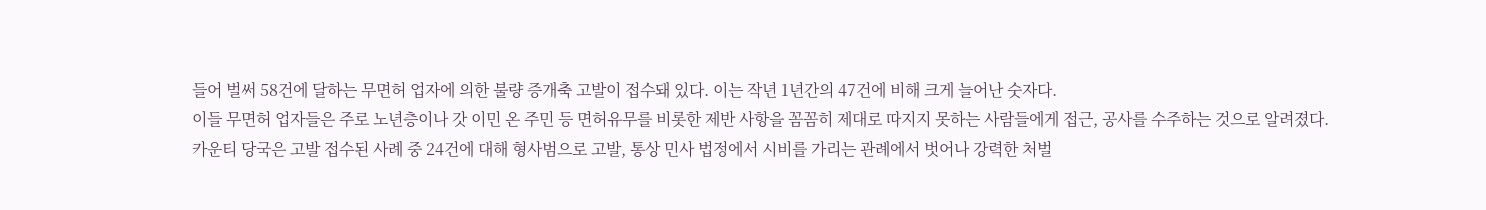들어 벌써 58건에 달하는 무면허 업자에 의한 불량 증개축 고발이 접수돼 있다. 이는 작년 1년간의 47건에 비해 크게 늘어난 숫자다.
이들 무면허 업자들은 주로 노년층이나 갓 이민 온 주민 등 면허유무를 비롯한 제반 사항을 꼼꼼히 제대로 따지지 못하는 사람들에게 접근, 공사를 수주하는 것으로 알려졌다.
카운티 당국은 고발 접수된 사례 중 24건에 대해 형사범으로 고발, 통상 민사 법정에서 시비를 가리는 관례에서 벗어나 강력한 처벌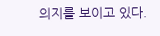의지를 보이고 있다.